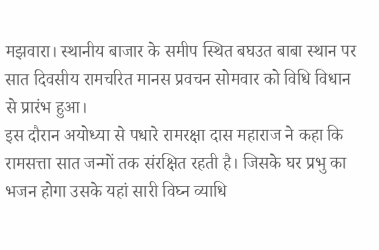मझवारा। स्थानीय बाजार के समीप स्थित बघउत बाबा स्थान पर सात दिवसीय रामचरित मानस प्रवचन सोमवार को विधि विधान से प्रारंभ हुआ।
इस दौरान अयोध्या से पधारे रामरक्षा दास महाराज ने कहा कि रामसत्ता सात जन्मों तक संरक्षित रहती है। जिसके घर प्रभु का भजन होगा उसके यहां सारी विघ्न व्याधि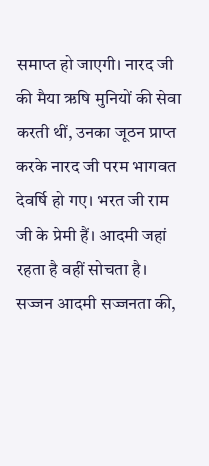समाप्त हो जाएगी। नारद जी की मैया ऋषि मुनियों की सेवा करती थीं, उनका जूठन प्राप्त करके नारद जी परम भागवत देवर्षि हो गए। भरत जी राम जी के प्रेमी हैं। आदमी जहां रहता है वहीं सोचता है। सज्जन आदमी सज्जनता की,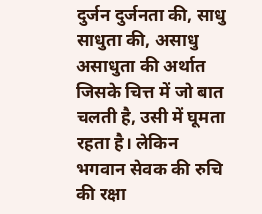दुर्जन दुर्जनता की, साधु साधुता की, असाधु असाधुता की अर्थात जिसके चित्त में जो बात चलती है, उसी में घूमता रहता है। लेकिन भगवान सेवक की रुचि की रक्षा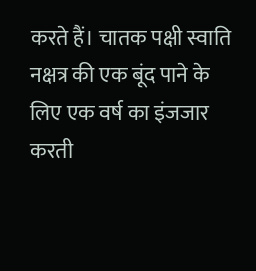करते हैं। चातक पक्षी स्वाति नक्षत्र की एक बूंद पाने के लिए एक वर्ष का इंजजार करती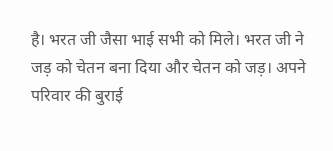है। भरत जी जैसा भाई सभी को मिले। भरत जी ने जड़ को चेतन बना दिया और चेतन को जड़। अपने परिवार की बुराई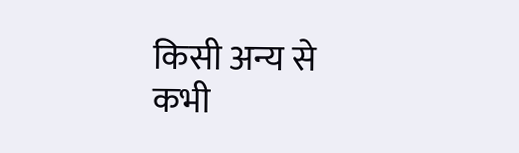किसी अन्य से कभी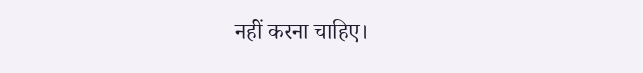नहीं करना चाहिए।